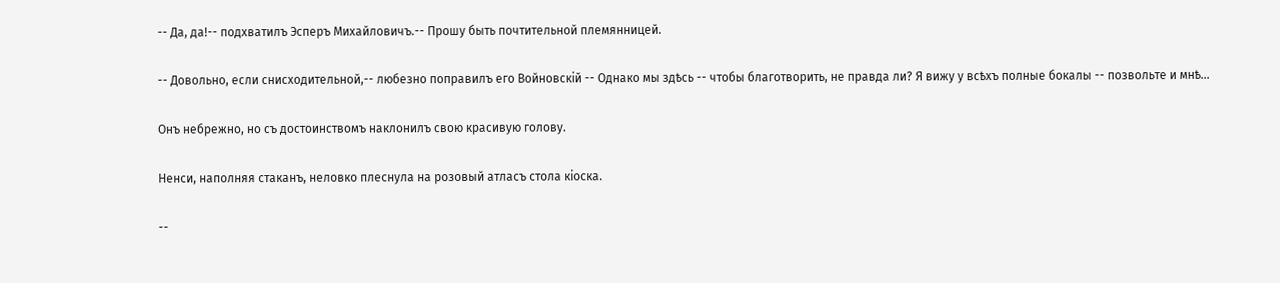-- Да, да!-- подхватилъ Эсперъ Михайловичъ.-- Прошу быть почтительной племянницей.

-- Довольно, если снисходительной,-- любезно поправилъ его Войновскій -- Однако мы здѣсь -- чтобы благотворить, не правда ли? Я вижу у всѣхъ полные бокалы -- позвольте и мнѣ...

Онъ небрежно, но съ достоинствомъ наклонилъ свою красивую голову.

Ненси, наполняя стаканъ, неловко плеснула на розовый атласъ стола кіоска.

--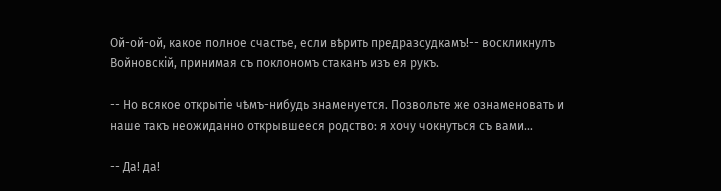Ой-ой-ой, какое полное счастье, если вѣрить предразсудкамъ!-- воскликнулъ Войновскій, принимая съ поклономъ стаканъ изъ ея рукъ.

-- Но всякое открытіе чѣмъ-нибудь знаменуется. Позвольте же ознаменовать и наше такъ неожиданно открывшееся родство: я хочу чокнуться съ вами...

-- Да! да!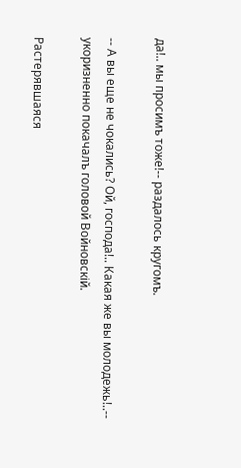да!.. мы просимъ тоже!-- раздалось кругомъ.

-- А вы еще не чокались? Ой, господа!.. Какая же вы молодежь!..-- укоризненно покачалъ головой Войновскій.

Растерявшаяся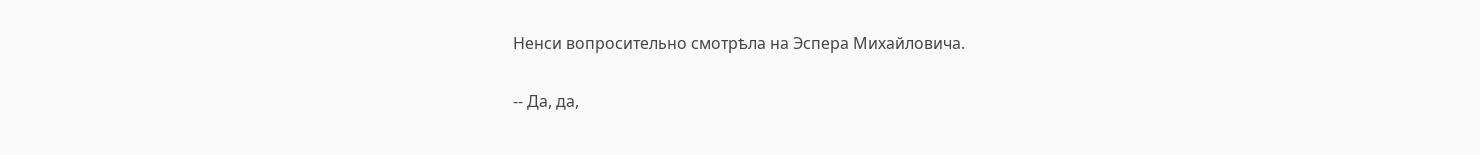Ненси вопросительно смотрѣла на Эспера Михайловича.

-- Да, да,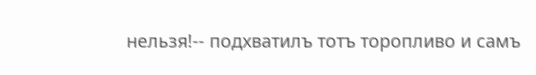нельзя!-- подхватилъ тотъ торопливо и самъ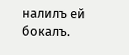налилъ ей бокалъ.